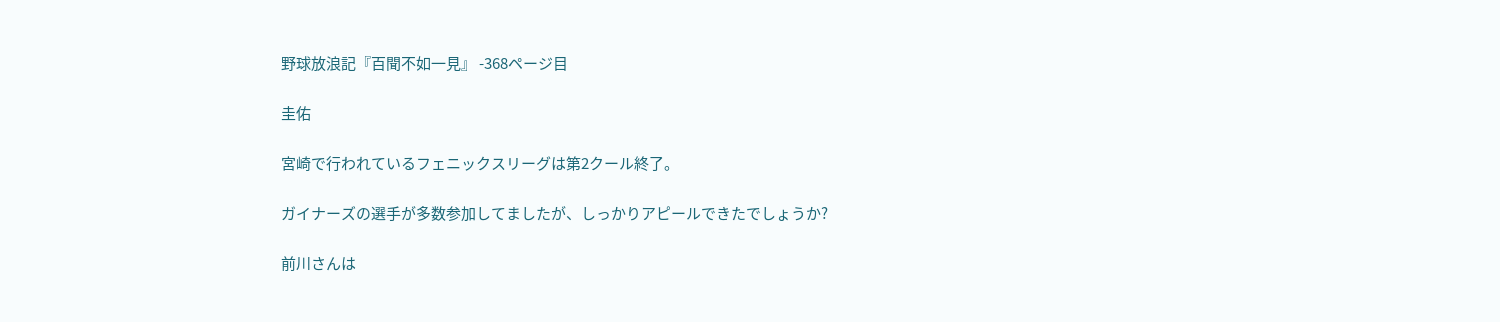野球放浪記『百聞不如一見』 -368ページ目

圭佑

宮崎で行われているフェニックスリーグは第2クール終了。

ガイナーズの選手が多数参加してましたが、しっかりアピールできたでしょうか?

前川さんは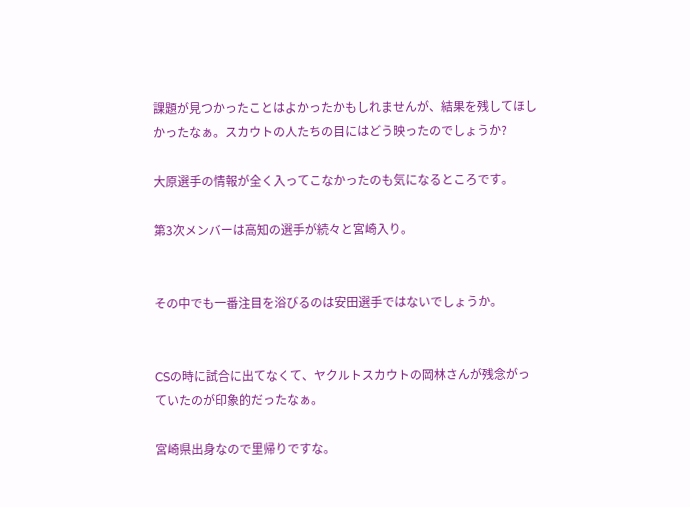課題が見つかったことはよかったかもしれませんが、結果を残してほしかったなぁ。スカウトの人たちの目にはどう映ったのでしょうか?

大原選手の情報が全く入ってこなかったのも気になるところです。

第3次メンバーは高知の選手が続々と宮崎入り。


その中でも一番注目を浴びるのは安田選手ではないでしょうか。


CSの時に試合に出てなくて、ヤクルトスカウトの岡林さんが残念がっていたのが印象的だったなぁ。

宮崎県出身なので里帰りですな。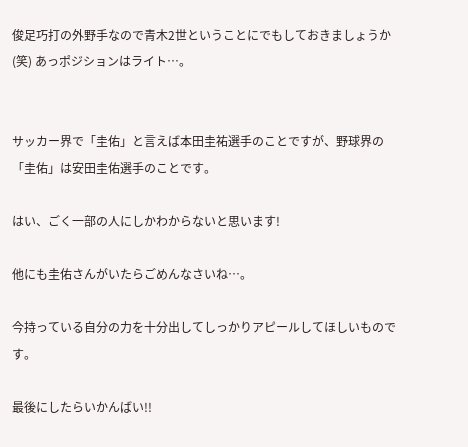俊足巧打の外野手なので青木2世ということにでもしておきましょうか(笑) あっポジションはライト…。


サッカー界で「圭佑」と言えば本田圭祐選手のことですが、野球界の「圭佑」は安田圭佑選手のことです。

はい、ごく一部の人にしかわからないと思います!

他にも圭佑さんがいたらごめんなさいね…。

今持っている自分の力を十分出してしっかりアピールしてほしいものです。

最後にしたらいかんばい!!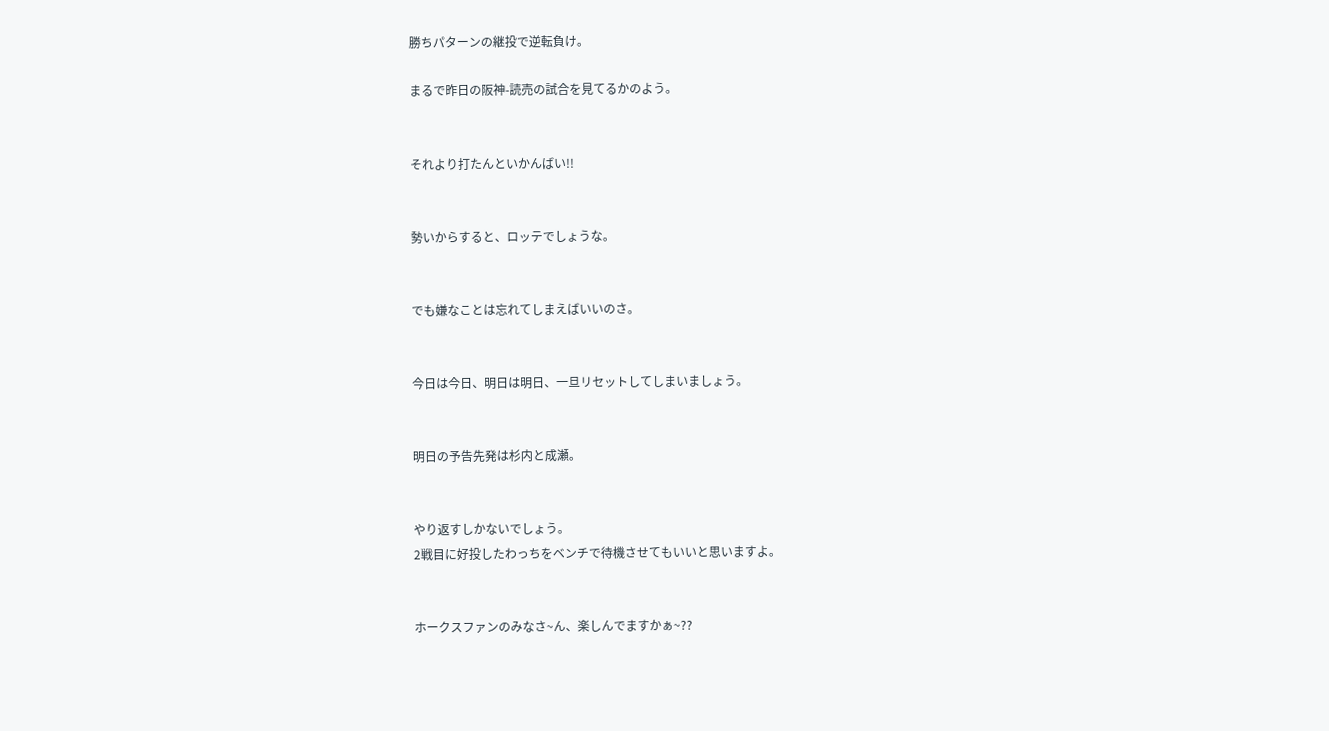勝ちパターンの継投で逆転負け。

まるで昨日の阪神-読売の試合を見てるかのよう。


それより打たんといかんばい!!


勢いからすると、ロッテでしょうな。


でも嫌なことは忘れてしまえばいいのさ。


今日は今日、明日は明日、一旦リセットしてしまいましょう。


明日の予告先発は杉内と成瀬。


やり返すしかないでしょう。
2戦目に好投したわっちをベンチで待機させてもいいと思いますよ。


ホークスファンのみなさ~ん、楽しんでますかぁ~??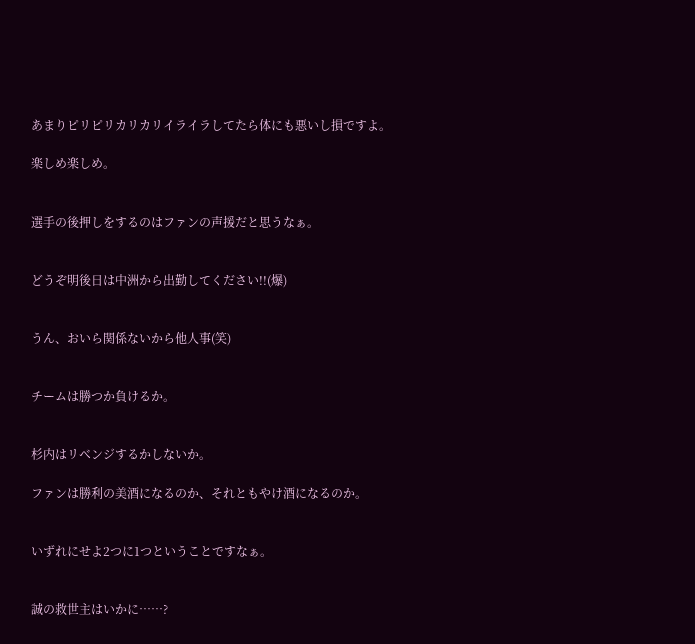あまりピリピリカリカリイライラしてたら体にも悪いし損ですよ。

楽しめ楽しめ。


選手の後押しをするのはファンの声援だと思うなぁ。


どうぞ明後日は中洲から出勤してください!!(爆)


うん、おいら関係ないから他人事(笑)


チームは勝つか負けるか。


杉内はリベンジするかしないか。

ファンは勝利の美酒になるのか、それともやけ酒になるのか。


いずれにせよ2つに1つということですなぁ。


誠の救世主はいかに……?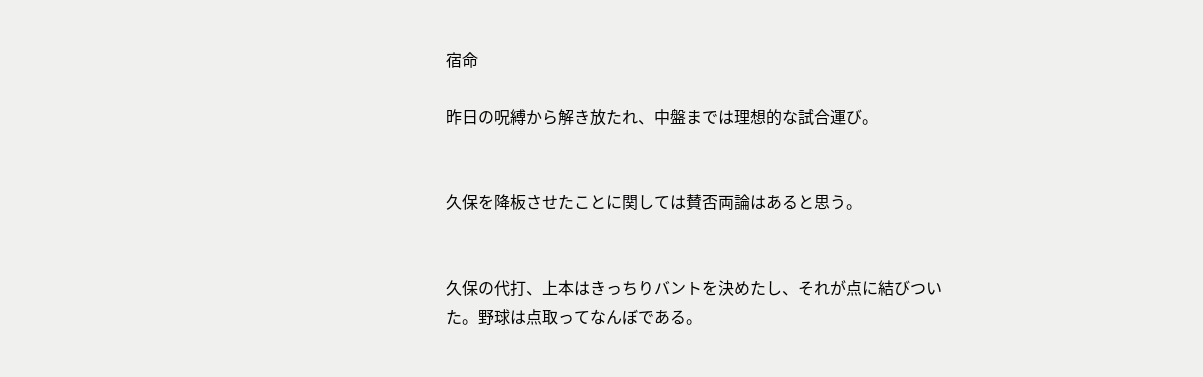宿命

昨日の呪縛から解き放たれ、中盤までは理想的な試合運び。


久保を降板させたことに関しては賛否両論はあると思う。


久保の代打、上本はきっちりバントを決めたし、それが点に結びついた。野球は点取ってなんぼである。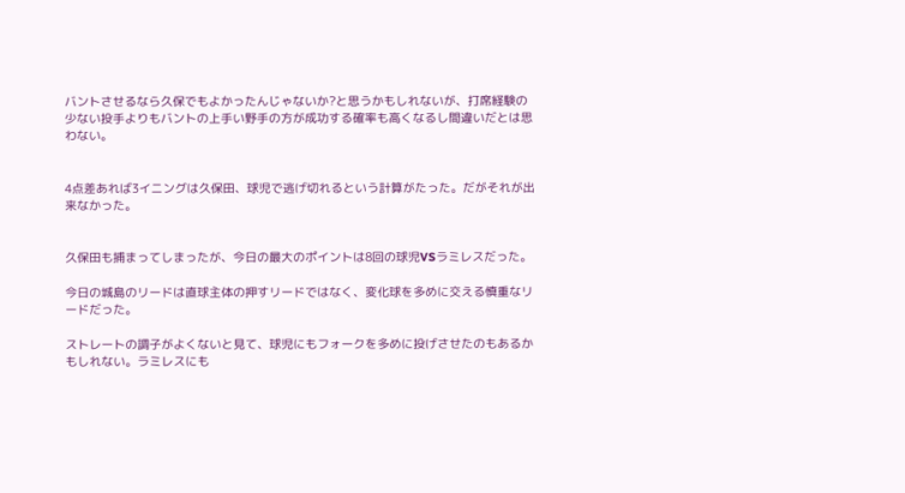バントさせるなら久保でもよかったんじゃないか?と思うかもしれないが、打席経験の少ない投手よりもバントの上手い野手の方が成功する確率も高くなるし間違いだとは思わない。


4点差あれば3イニングは久保田、球児で逃げ切れるという計算がたった。だがそれが出来なかった。


久保田も捕まってしまったが、今日の最大のポイントは8回の球児VSラミレスだった。

今日の城島のリードは直球主体の押すリードではなく、変化球を多めに交える慎重なリードだった。

ストレートの調子がよくないと見て、球児にもフォークを多めに投げさせたのもあるかもしれない。ラミレスにも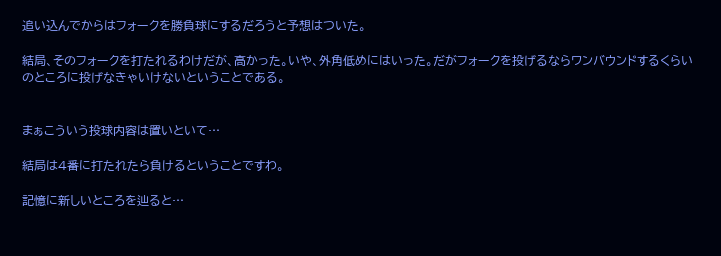追い込んでからはフォークを勝負球にするだろうと予想はついた。

結局、そのフォークを打たれるわけだが、高かった。いや、外角低めにはいった。だがフォークを投げるならワンバウンドするくらいのところに投げなきゃいけないということである。


まぁこういう投球内容は置いといて…

結局は4番に打たれたら負けるということですわ。

記憶に新しいところを辿ると…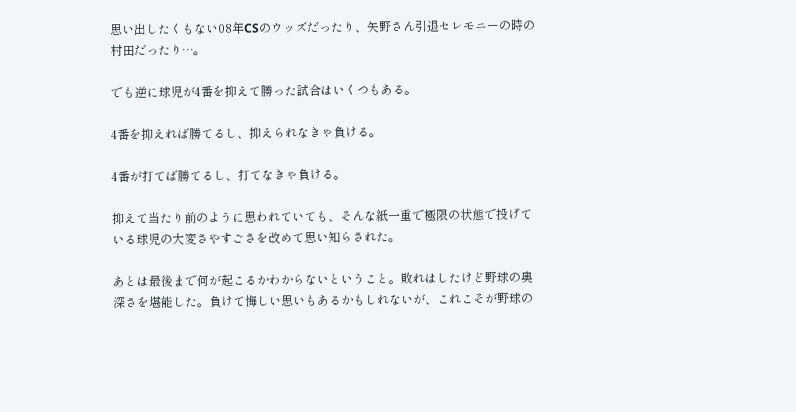思い出したくもない08年CSのウッズだったり、矢野さん引退セレモニーの時の村田だったり…。

でも逆に球児が4番を抑えて勝った試合はいくつもある。

4番を抑えれば勝てるし、抑えられなきゃ負ける。

4番が打てば勝てるし、打てなきゃ負ける。

抑えて当たり前のように思われていても、そんな紙一重で極限の状態で投げている球児の大変さやすごさを改めて思い知らされた。

あとは最後まで何が起こるかわからないということ。敗れはしたけど野球の奥深さを堪能した。負けて悔しい思いもあるかもしれないが、これこそが野球の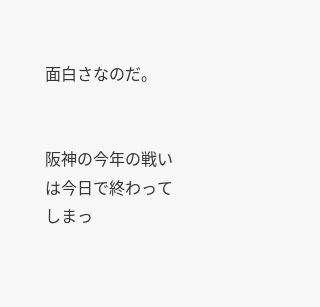面白さなのだ。


阪神の今年の戦いは今日で終わってしまっ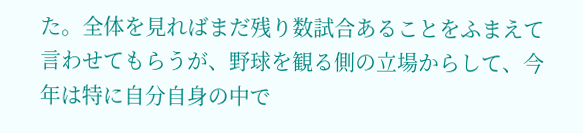た。全体を見ればまだ残り数試合あることをふまえて言わせてもらうが、野球を観る側の立場からして、今年は特に自分自身の中で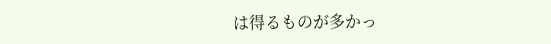は得るものが多かっ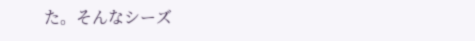た。そんなシーズ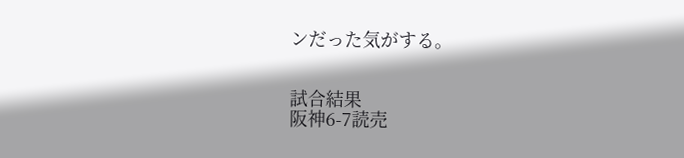ンだった気がする。


試合結果
阪神6-7読売